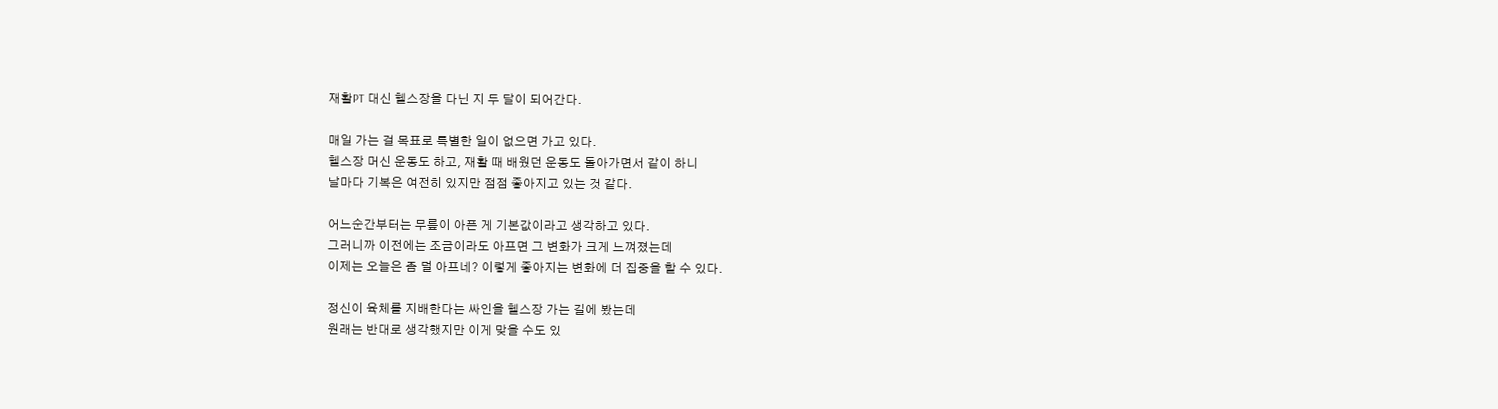재활PT 대신 헬스장을 다닌 지 두 달이 되어간다.

매일 가는 걸 목표로 특별한 일이 없으면 가고 있다.
헬스장 머신 운동도 하고, 재활 때 배웠던 운동도 돌아가면서 같이 하니
날마다 기복은 여전히 있지만 점점 좋아지고 있는 것 같다.

어느순간부터는 무릎이 아픈 게 기본값이라고 생각하고 있다.
그러니까 이전에는 조금이라도 아프면 그 변화가 크게 느껴졌는데
이제는 오늘은 좀 덜 아프네? 이렇게 좋아지는 변화에 더 집중을 할 수 있다.

정신이 육체를 지배한다는 싸인을 헬스장 가는 길에 봤는데
원래는 반대로 생각했지만 이게 맞을 수도 있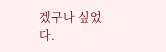겠구나 싶었다.